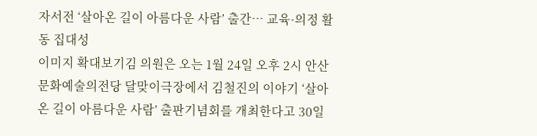자서전 ‘살아온 길이 아름다운 사람’ 출간… 교육·의정 활동 집대성
이미지 확대보기김 의원은 오는 1월 24일 오후 2시 안산문화예술의전당 달맞이극장에서 김철진의 이야기 ‘살아온 길이 아름다운 사람’ 출판기념회를 개최한다고 30일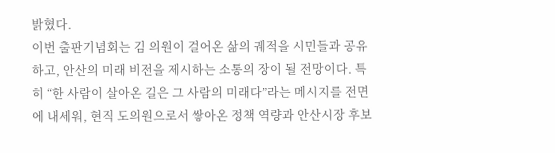밝혔다.
이번 출판기념회는 김 의원이 걸어온 삶의 궤적을 시민들과 공유하고, 안산의 미래 비전을 제시하는 소통의 장이 될 전망이다. 특히 “한 사람이 살아온 길은 그 사람의 미래다”라는 메시지를 전면에 내세워, 현직 도의원으로서 쌓아온 정책 역량과 안산시장 후보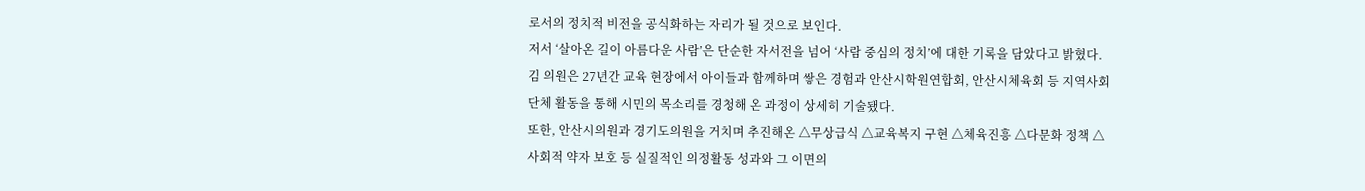로서의 정치적 비전을 공식화하는 자리가 될 것으로 보인다.
저서 ‘살아온 길이 아름다운 사람’은 단순한 자서전을 넘어 ‘사람 중심의 정치’에 대한 기록을 담았다고 밝혔다. 김 의원은 27년간 교육 현장에서 아이들과 함께하며 쌓은 경험과 안산시학원연합회, 안산시체육회 등 지역사회 단체 활동을 통해 시민의 목소리를 경청해 온 과정이 상세히 기술됐다.
또한, 안산시의원과 경기도의원을 거치며 추진해온 △무상급식 △교육복지 구현 △체육진흥 △다문화 정책 △사회적 약자 보호 등 실질적인 의정활동 성과와 그 이면의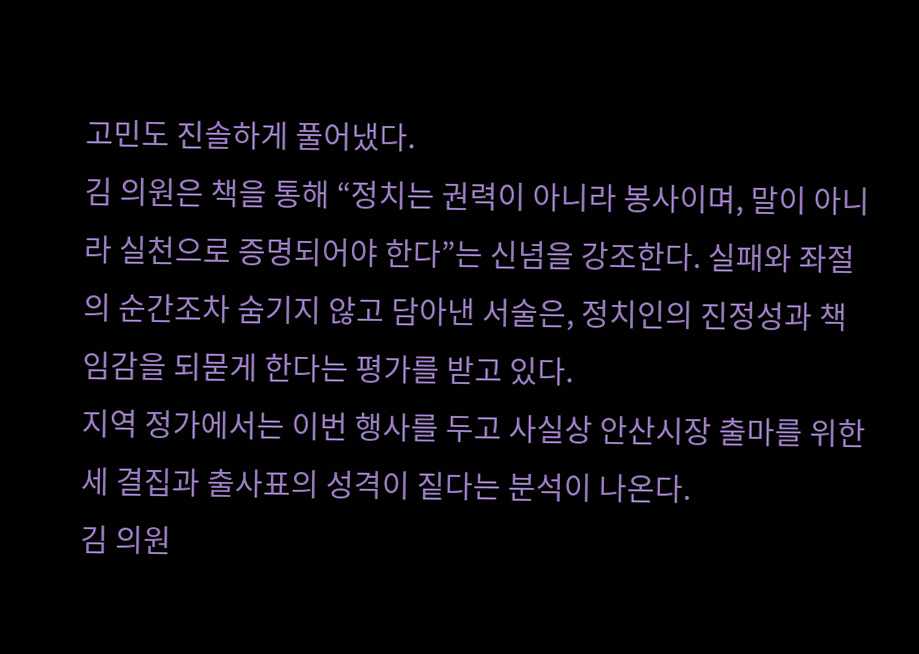고민도 진솔하게 풀어냈다.
김 의원은 책을 통해 “정치는 권력이 아니라 봉사이며, 말이 아니라 실천으로 증명되어야 한다”는 신념을 강조한다. 실패와 좌절의 순간조차 숨기지 않고 담아낸 서술은, 정치인의 진정성과 책임감을 되묻게 한다는 평가를 받고 있다.
지역 정가에서는 이번 행사를 두고 사실상 안산시장 출마를 위한 세 결집과 출사표의 성격이 짙다는 분석이 나온다.
김 의원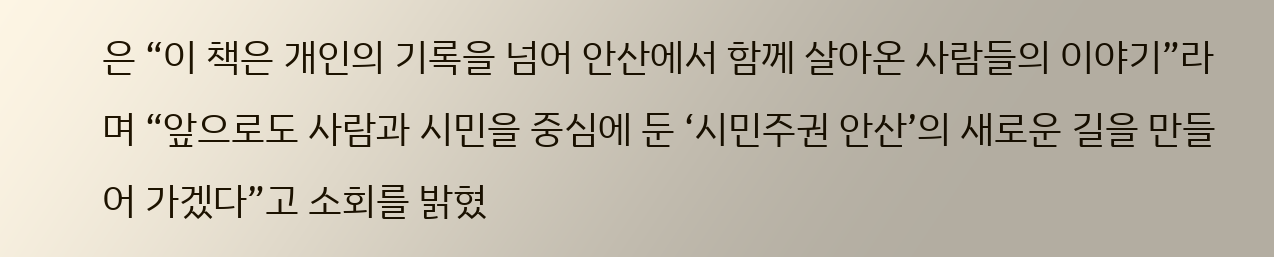은 “이 책은 개인의 기록을 넘어 안산에서 함께 살아온 사람들의 이야기”라며 “앞으로도 사람과 시민을 중심에 둔 ‘시민주권 안산’의 새로운 길을 만들어 가겠다”고 소회를 밝혔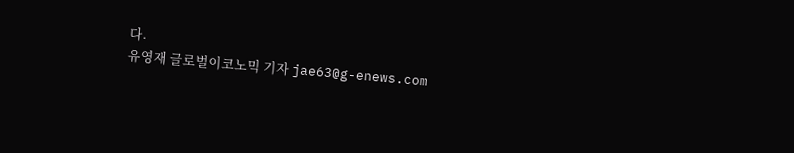다.
유영재 글로벌이코노믹 기자 jae63@g-enews.com